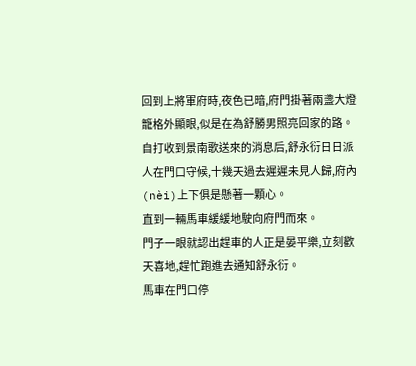回到上將軍府時,夜色已暗,府門掛著兩盞大燈籠格外顯眼,似是在為舒勝男照亮回家的路。
自打收到景南歌送來的消息后,舒永衍日日派人在門口守候,十幾天過去遲遲未見人歸,府內(nèi)上下俱是懸著一顆心。
直到一輛馬車緩緩地駛向府門而來。
門子一眼就認出趕車的人正是晏平樂,立刻歡天喜地,趕忙跑進去通知舒永衍。
馬車在門口停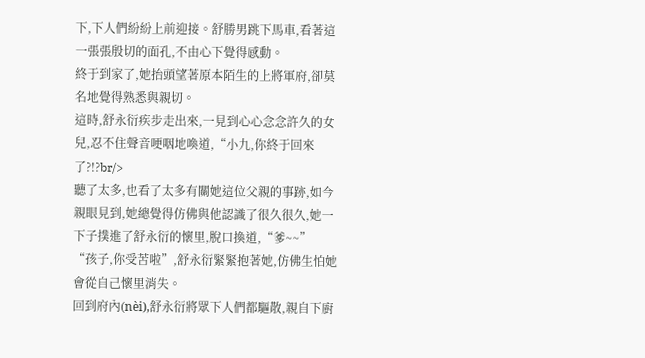下,下人們紛紛上前迎接。舒勝男跳下馬車,看著這一張張殷切的面孔,不由心下覺得感動。
終于到家了,她抬頭望著原本陌生的上將軍府,卻莫名地覺得熟悉與親切。
這時,舒永衍疾步走出來,一見到心心念念許久的女兒,忍不住聲音哽咽地喚道,“小九,你終于回來了?!?br/>
聽了太多,也看了太多有關她這位父親的事跡,如今親眼見到,她總覺得仿佛與他認識了很久很久,她一下子撲進了舒永衍的懷里,脫口換道,“爹~~”
“孩子,你受苦啦”,舒永衍緊緊抱著她,仿佛生怕她會從自己懷里消失。
回到府內(nèi),舒永衍將眾下人們都驅散,親自下廚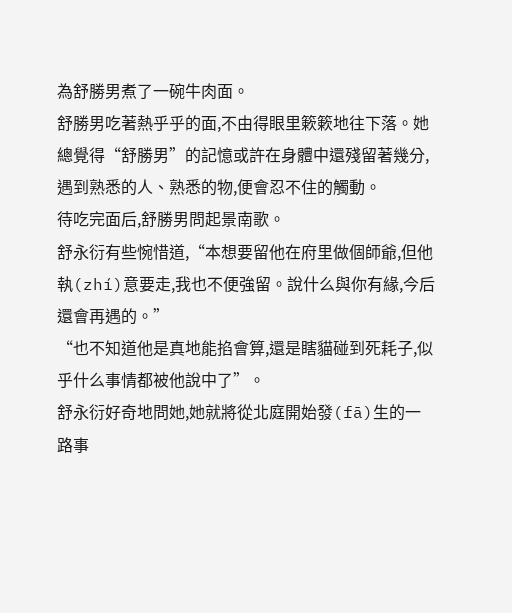為舒勝男煮了一碗牛肉面。
舒勝男吃著熱乎乎的面,不由得眼里簌簌地往下落。她總覺得“舒勝男”的記憶或許在身體中還殘留著幾分,遇到熟悉的人、熟悉的物,便會忍不住的觸動。
待吃完面后,舒勝男問起景南歌。
舒永衍有些惋惜道,“本想要留他在府里做個師爺,但他執(zhí)意要走,我也不便強留。說什么與你有緣,今后還會再遇的。”
“也不知道他是真地能掐會算,還是瞎貓碰到死耗子,似乎什么事情都被他說中了”。
舒永衍好奇地問她,她就將從北庭開始發(fā)生的一路事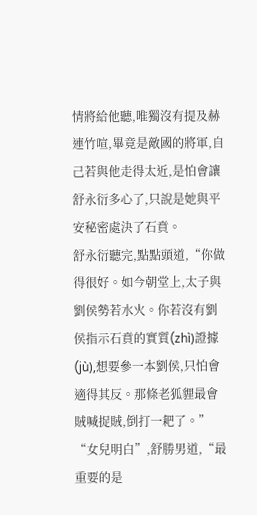情將給他聽,唯獨沒有提及赫連竹喧,畢竟是敵國的將軍,自己若與他走得太近,是怕會讓舒永衍多心了,只說是她與平安秘密處決了石賁。
舒永衍聽完,點點頭道,“你做得很好。如今朝堂上,太子與劉侯勢若水火。你若沒有劉侯指示石賁的實質(zhì)證據(jù),想要參一本劉侯,只怕會適得其反。那條老狐貍最會賊喊捉賊,倒打一耙了。”
“女兒明白”,舒勝男道,“最重要的是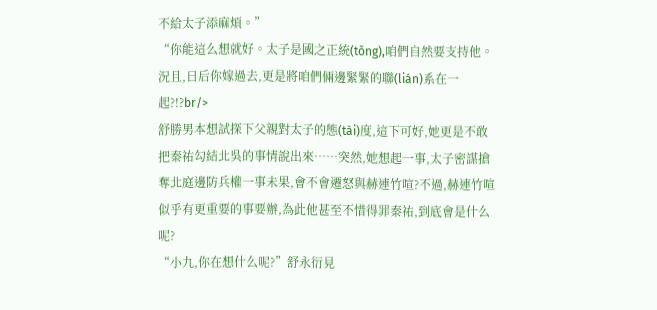不給太子添麻煩。”
“你能這么想就好。太子是國之正統(tǒng),咱們自然要支持他。況且,日后你嫁過去,更是將咱們倆邊緊緊的聯(lián)系在一起?!?br/>
舒勝男本想試探下父親對太子的態(tài)度,這下可好,她更是不敢把秦祐勾結北吳的事情說出來……突然,她想起一事,太子密謀搶奪北庭邊防兵權一事未果,會不會遷怒與赫連竹喧?不過,赫連竹喧似乎有更重要的事要辦,為此他甚至不惜得罪秦祐,到底會是什么呢?
“小九,你在想什么呢?”舒永衍見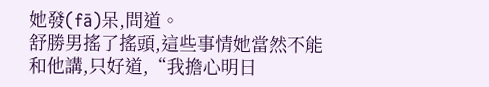她發(fā)呆,問道。
舒勝男搖了搖頭,這些事情她當然不能和他講,只好道,“我擔心明日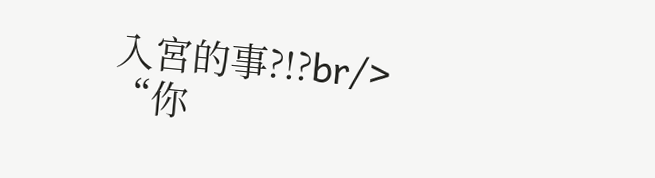入宮的事?!?br/>
“你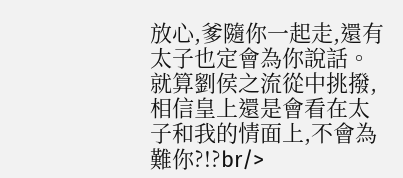放心,爹隨你一起走,還有太子也定會為你說話。就算劉侯之流從中挑撥,相信皇上還是會看在太子和我的情面上,不會為難你?!?br/>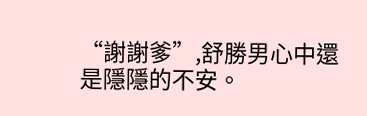“謝謝爹”,舒勝男心中還是隱隱的不安。